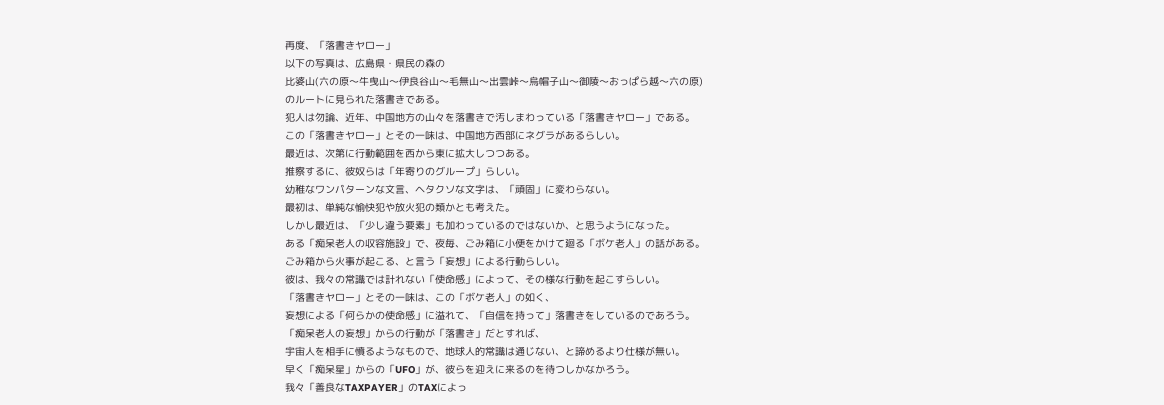再度、「落書きヤロー」
以下の写真は、広島県・県民の森の
比婆山(六の原〜牛曳山〜伊良谷山〜毛無山〜出雲峠〜烏帽子山〜御陵〜おっぱら越〜六の原)
のルートに見られた落書きである。
犯人は勿論、近年、中国地方の山々を落書きで汚しまわっている「落書きヤロー」である。
この「落書きヤロー」とその一味は、中国地方西部にネグラがあるらしい。
最近は、次第に行動範囲を西から東に拡大しつつある。
推察するに、彼奴らは「年寄りのグループ」らしい。
幼稚なワンパターンな文言、ヘタクソな文字は、「頑固」に変わらない。
最初は、単純な愉快犯や放火犯の類かとも考えた。
しかし最近は、「少し違う要素」も加わっているのではないか、と思うようになった。
ある「痴呆老人の収容施設」で、夜毎、ごみ箱に小便をかけて廻る「ボケ老人」の話がある。
ごみ箱から火事が起こる、と言う「妄想」による行動らしい。
彼は、我々の常識では計れない「使命感」によって、その様な行動を起こすらしい。
「落書きヤロー」とその一味は、この「ボケ老人」の如く、
妄想による「何らかの使命感」に溢れて、「自信を持って」落書きをしているのであろう。
「痴呆老人の妄想」からの行動が「落書き」だとすれば、
宇宙人を相手に憤るようなもので、地球人的常識は通じない、と諦めるより仕様が無い。
早く「痴呆星」からの「UFO」が、彼らを迎えに来るのを待つしかなかろう。
我々「善良なTAXPAYER」のTAXによっ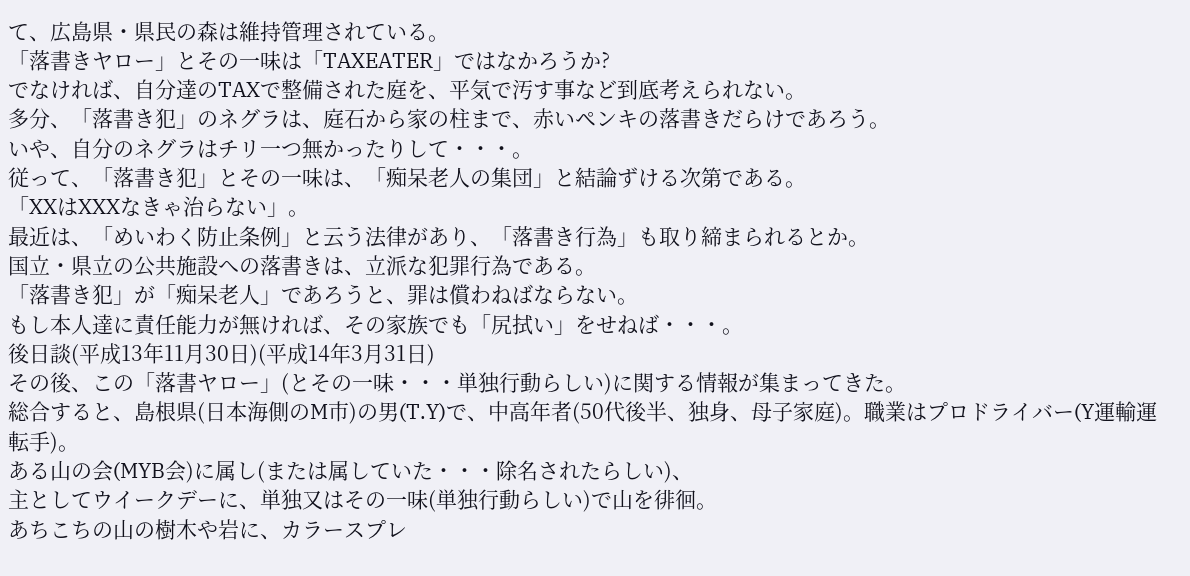て、広島県・県民の森は維持管理されている。
「落書きヤロー」とその一味は「TAXEATER」ではなかろうか?
でなければ、自分達のTAXで整備された庭を、平気で汚す事など到底考えられない。
多分、「落書き犯」のネグラは、庭石から家の柱まで、赤いペンキの落書きだらけであろう。
いや、自分のネグラはチリ一つ無かったりして・・・。
従って、「落書き犯」とその一味は、「痴呆老人の集団」と結論ずける次第である。
「XXはXXXなきゃ治らない」。
最近は、「めいわく防止条例」と云う法律があり、「落書き行為」も取り締まられるとか。
国立・県立の公共施設への落書きは、立派な犯罪行為である。
「落書き犯」が「痴呆老人」であろうと、罪は償わねばならない。
もし本人達に責任能力が無ければ、その家族でも「尻拭い」をせねば・・・。
後日談(平成13年11月30日)(平成14年3月31日)
その後、この「落書ヤロー」(とその一味・・・単独行動らしい)に関する情報が集まってきた。
総合すると、島根県(日本海側のM市)の男(T.Y)で、中高年者(50代後半、独身、母子家庭)。職業はプロドライバー(Y運輸運転手)。
ある山の会(MYB会)に属し(または属していた・・・除名されたらしい)、
主としてウイークデーに、単独又はその一味(単独行動らしい)で山を徘徊。
あちこちの山の樹木や岩に、カラースプレ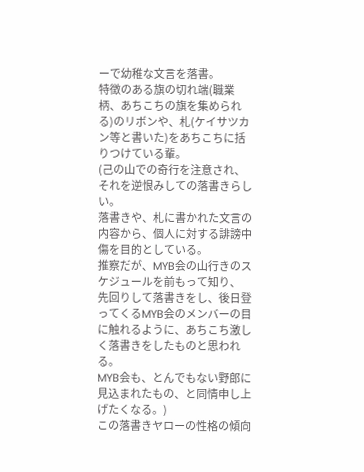ーで幼稚な文言を落書。
特徴のある旗の切れ端(職業柄、あちこちの旗を集められる)のリボンや、札(ケイサツカン等と書いた)をあちこちに括りつけている輩。
(己の山での奇行を注意され、それを逆恨みしての落書きらしい。
落書きや、札に書かれた文言の内容から、個人に対する誹謗中傷を目的としている。
推察だが、MYB会の山行きのスケジュールを前もって知り、
先回りして落書きをし、後日登ってくるMYB会のメンバーの目に触れるように、あちこち激しく落書きをしたものと思われる。
MYB会も、とんでもない野郎に見込まれたもの、と同情申し上げたくなる。)
この落書きヤローの性格の傾向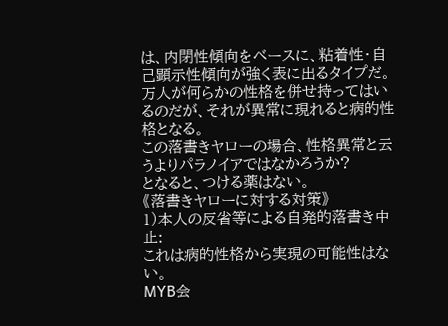は、内閉性傾向をベースに、粘着性・自己顕示性傾向が強く表に出るタイプだ。
万人が何らかの性格を併せ持ってはいるのだが、それが異常に現れると病的性格となる。
この落書きヤローの場合、性格異常と云うよりパラノイアではなかろうか?
となると、つける薬はない。
《落書きヤローに対する対策》
1)本人の反省等による自発的落書き中止:
これは病的性格から実現の可能性はない。
MYB会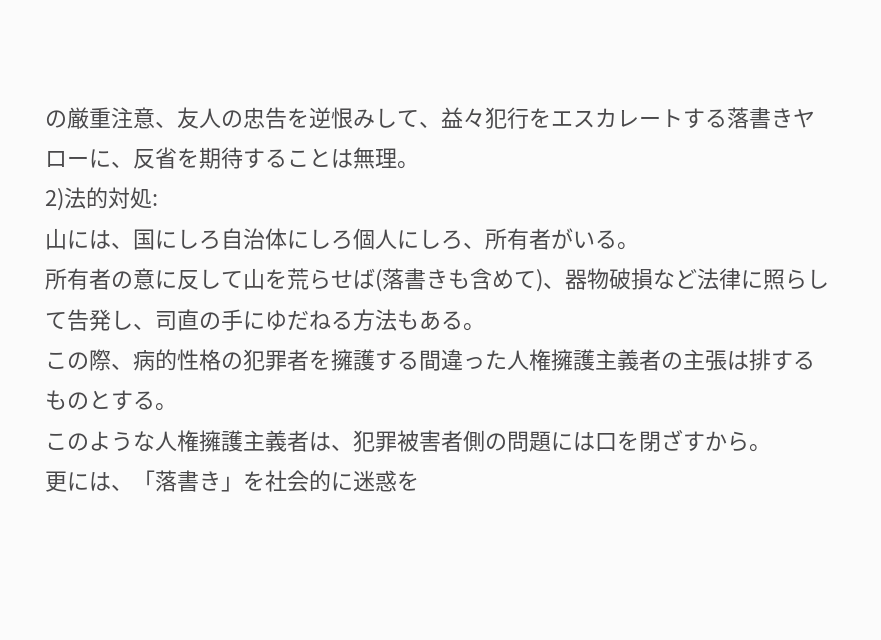の厳重注意、友人の忠告を逆恨みして、益々犯行をエスカレートする落書きヤローに、反省を期待することは無理。
2)法的対処:
山には、国にしろ自治体にしろ個人にしろ、所有者がいる。
所有者の意に反して山を荒らせば(落書きも含めて)、器物破損など法律に照らして告発し、司直の手にゆだねる方法もある。
この際、病的性格の犯罪者を擁護する間違った人権擁護主義者の主張は排するものとする。
このような人権擁護主義者は、犯罪被害者側の問題には口を閉ざすから。
更には、「落書き」を社会的に迷惑を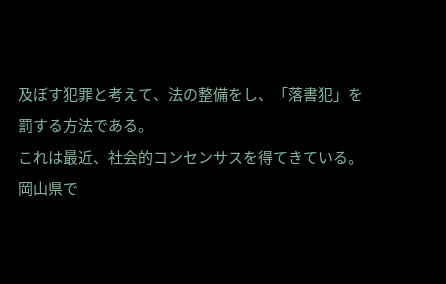及ぼす犯罪と考えて、法の整備をし、「落書犯」を罰する方法である。
これは最近、社会的コンセンサスを得てきている。
岡山県で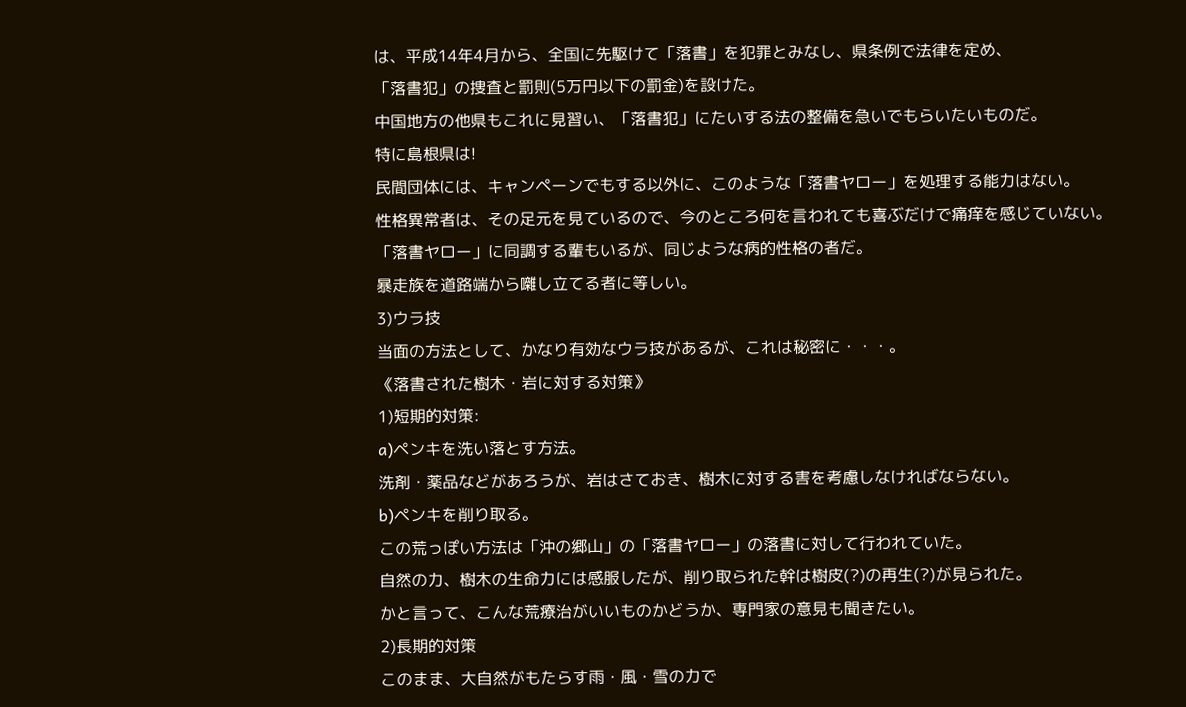は、平成14年4月から、全国に先駆けて「落書」を犯罪とみなし、県条例で法律を定め、
「落書犯」の捜査と罰則(5万円以下の罰金)を設けた。
中国地方の他県もこれに見習い、「落書犯」にたいする法の整備を急いでもらいたいものだ。
特に島根県は!
民間団体には、キャンペーンでもする以外に、このような「落書ヤロー」を処理する能力はない。
性格異常者は、その足元を見ているので、今のところ何を言われても喜ぶだけで痛痒を感じていない。
「落書ヤロー」に同調する輩もいるが、同じような病的性格の者だ。
暴走族を道路端から囃し立てる者に等しい。
3)ウラ技
当面の方法として、かなり有効なウラ技があるが、これは秘密に・・・。
《落書された樹木・岩に対する対策》
1)短期的対策:
a)ペンキを洗い落とす方法。
洗剤・薬品などがあろうが、岩はさておき、樹木に対する害を考慮しなければならない。
b)ペンキを削り取る。
この荒っぽい方法は「沖の郷山」の「落書ヤロー」の落書に対して行われていた。
自然の力、樹木の生命力には感服したが、削り取られた幹は樹皮(?)の再生(?)が見られた。
かと言って、こんな荒療治がいいものかどうか、専門家の意見も聞きたい。
2)長期的対策
このまま、大自然がもたらす雨・風・雪の力で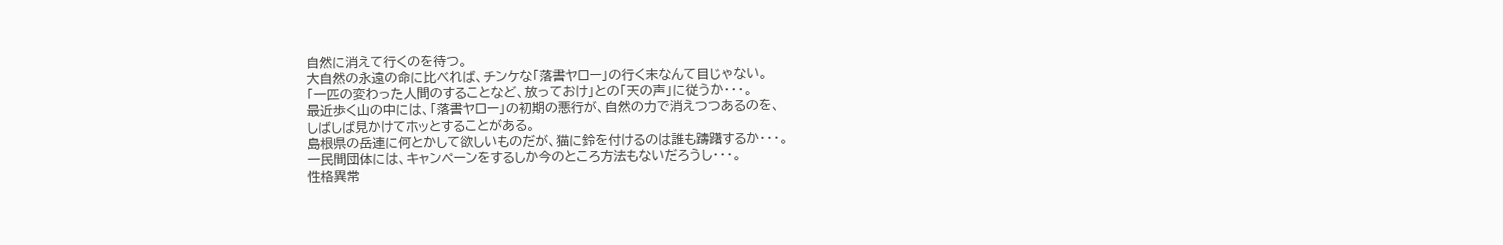自然に消えて行くのを待つ。
大自然の永遠の命に比べれば、チンケな「落書ヤロー」の行く末なんて目じゃない。
「一匹の変わった人間のすることなど、放っておけ」との「天の声」に従うか・・・。
最近歩く山の中には、「落書ヤロー」の初期の悪行が、自然の力で消えつつあるのを、
しばしば見かけてホッとすることがある。
島根県の岳連に何とかして欲しいものだが、猫に鈴を付けるのは誰も躊躇するか・・・。
一民間団体には、キャンペーンをするしか今のところ方法もないだろうし・・・。
性格異常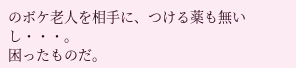のボケ老人を相手に、つける薬も無いし・・・。
困ったものだ。